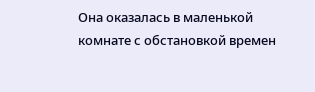Она оказалась в маленькой комнате с обстановкой времен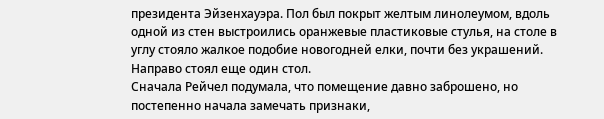президента Эйзенхауэра. Пол был покрыт желтым линолеумом, вдоль одной из стен выстроились оранжевые пластиковые стулья, на столе в углу стояло жалкое подобие новогодней елки, почти без украшений. Направо стоял еще один стол.
Сначала Рейчел подумала, что помещение давно заброшено, но постепенно начала замечать признаки,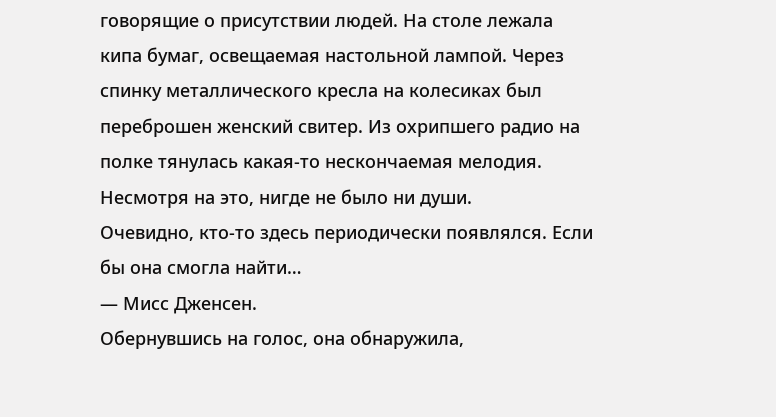говорящие о присутствии людей. На столе лежала кипа бумаг, освещаемая настольной лампой. Через спинку металлического кресла на колесиках был переброшен женский свитер. Из охрипшего радио на полке тянулась какая-то нескончаемая мелодия. Несмотря на это, нигде не было ни души.
Очевидно, кто-то здесь периодически появлялся. Если бы она смогла найти…
— Мисс Дженсен.
Обернувшись на голос, она обнаружила,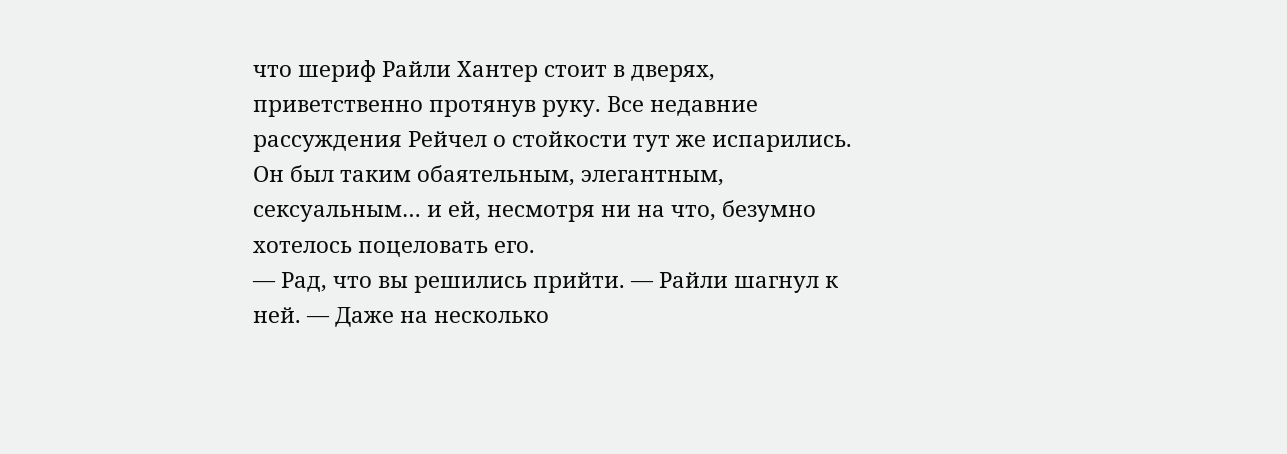что шериф Райли Хантер стоит в дверях, приветственно протянув руку. Все недавние рассуждения Рейчел о стойкости тут же испарились. Он был таким обаятельным, элегантным, сексуальным… и ей, несмотря ни на что, безумно хотелось поцеловать его.
— Рад, что вы решились прийти. — Райли шагнул к ней. — Даже на несколько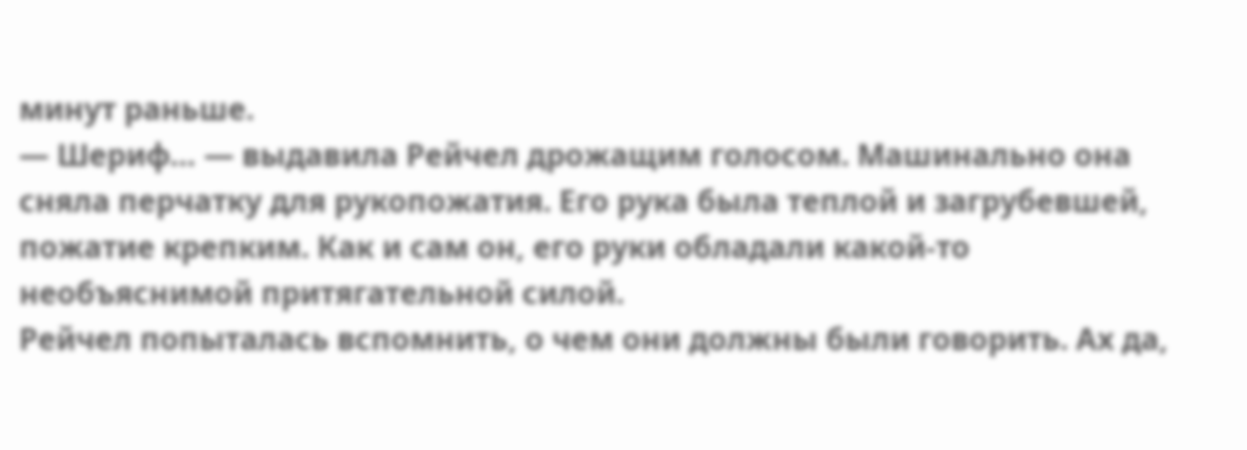минут раньше.
— Шериф… — выдавила Рейчел дрожащим голосом. Машинально она сняла перчатку для рукопожатия. Его рука была теплой и загрубевшей, пожатие крепким. Как и сам он, его руки обладали какой-то необъяснимой притягательной силой.
Рейчел попыталась вспомнить, о чем они должны были говорить. Ах да,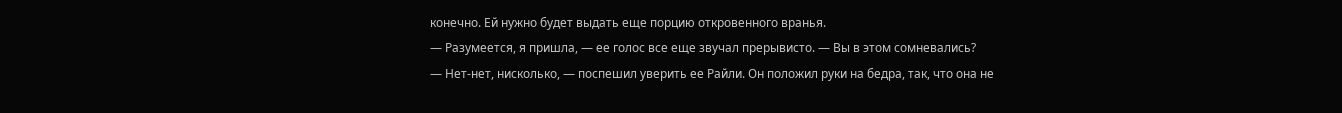конечно. Ей нужно будет выдать еще порцию откровенного вранья.
— Разумеется, я пришла, — ее голос все еще звучал прерывисто. — Вы в этом сомневались?
— Нет-нет, нисколько, — поспешил уверить ее Райли. Он положил руки на бедра, так, что она не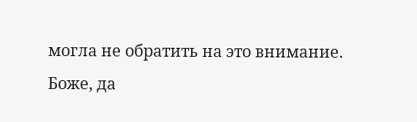могла не обратить на это внимание.
Боже, да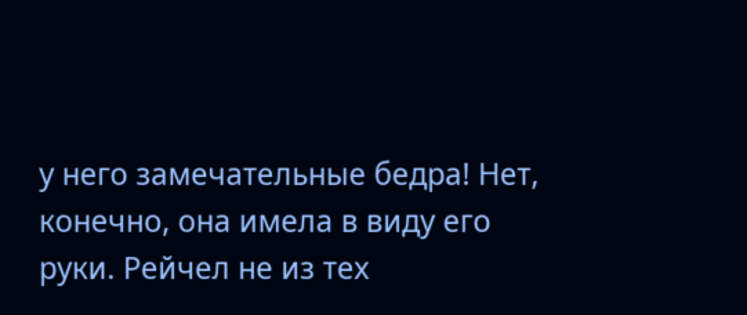у него замечательные бедра! Нет, конечно, она имела в виду его руки. Рейчел не из тех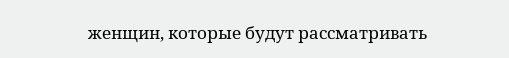женщин, которые будут рассматривать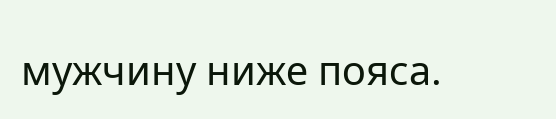мужчину ниже пояса.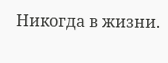Никогда в жизни.